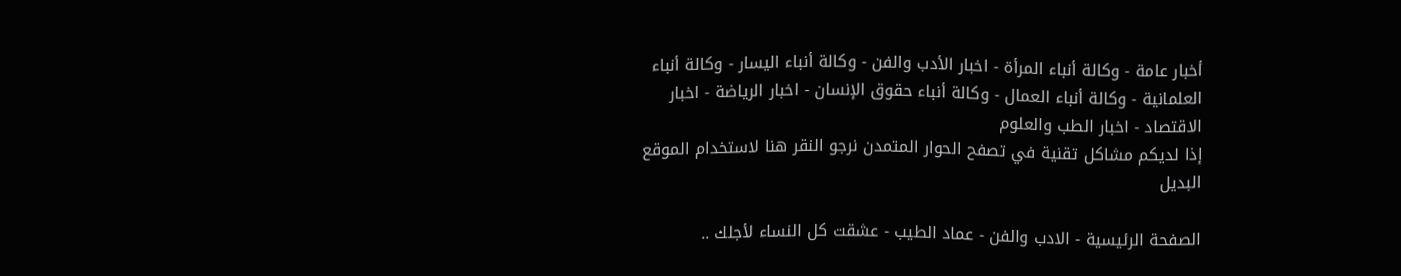أخبار عامة - وكالة أنباء المرأة - اخبار الأدب والفن - وكالة أنباء اليسار - وكالة أنباء العلمانية - وكالة أنباء العمال - وكالة أنباء حقوق الإنسان - اخبار الرياضة - اخبار الاقتصاد - اخبار الطب والعلوم
إذا لديكم مشاكل تقنية في تصفح الحوار المتمدن نرجو النقر هنا لاستخدام الموقع البديل

الصفحة الرئيسية - الادب والفن - عماد الطيب - عشقت كل النساء لأجلك ..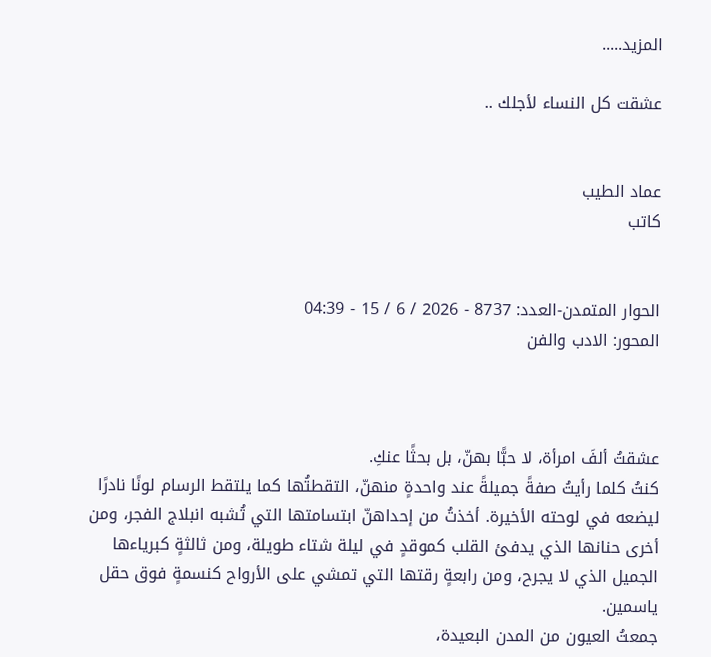المزيد.....

عشقت كل النساء لأجلك ..


عماد الطيب
كاتب


الحوار المتمدن-العدد: 8737 - 2026 / 6 / 15 - 04:39
المحور: الادب والفن



عشقتُ ألفَ امرأة، لا حبًّا بهنّ، بل بحثًا عنكِ.
كنتُ كلما رأيتُ صفةً جميلةً عند واحدةٍ منهنّ، التقطتُها كما يلتقط الرسام لونًا نادرًا ليضعه في لوحته الأخيرة. أخذتُ من إحداهنّ ابتسامتها التي تُشبه انبلاج الفجر، ومن أخرى حنانها الذي يدفئ القلب كموقدٍ في ليلة شتاء طويلة، ومن ثالثةٍ كبرياءها الجميل الذي لا يجرح، ومن رابعةٍ رقتها التي تمشي على الأرواح كنسمةٍ فوق حقل ياسمين.
جمعتُ العيون من المدن البعيدة،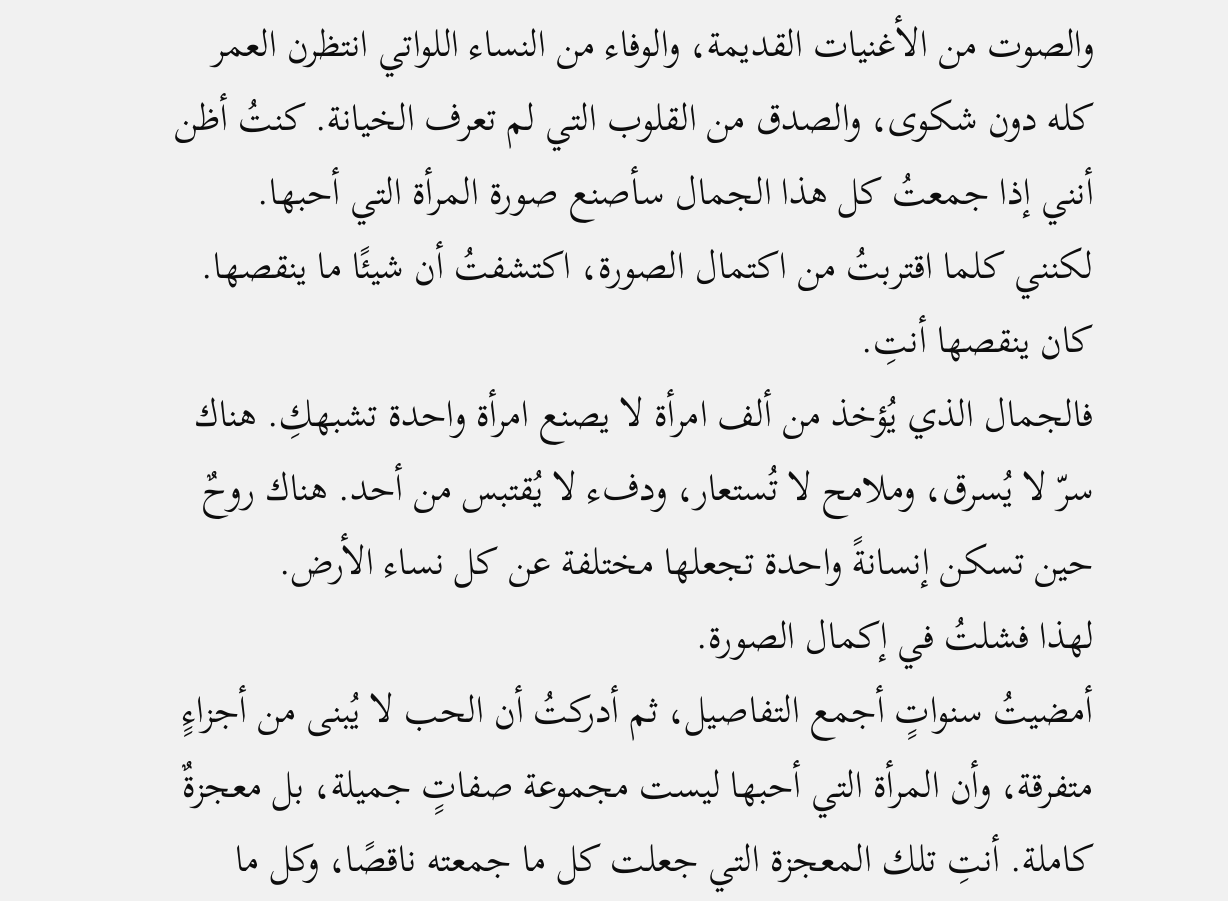والصوت من الأغنيات القديمة، والوفاء من النساء اللواتي انتظرن العمر كله دون شكوى، والصدق من القلوب التي لم تعرف الخيانة. كنتُ أظن أنني إذا جمعتُ كل هذا الجمال سأصنع صورة المرأة التي أحبها.
لكنني كلما اقتربتُ من اكتمال الصورة، اكتشفتُ أن شيئًا ما ينقصها.
كان ينقصها أنتِ.
فالجمال الذي يُؤخذ من ألف امرأة لا يصنع امرأة واحدة تشبهكِ. هناك سرّ لا يُسرق، وملامح لا تُستعار، ودفء لا يُقتبس من أحد. هناك روحٌ حين تسكن إنسانةً واحدة تجعلها مختلفة عن كل نساء الأرض.
لهذا فشلتُ في إكمال الصورة.
أمضيتُ سنواتٍ أجمع التفاصيل، ثم أدركتُ أن الحب لا يُبنى من أجزاءٍ متفرقة، وأن المرأة التي أحبها ليست مجموعة صفاتٍ جميلة، بل معجزةٌ كاملة. أنتِ تلك المعجزة التي جعلت كل ما جمعته ناقصًا، وكل ما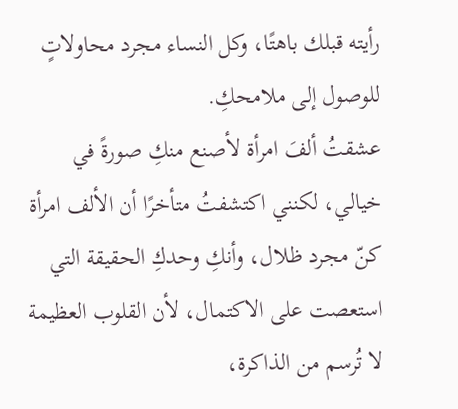رأيته قبلك باهتًا، وكل النساء مجرد محاولاتٍ للوصول إلى ملامحكِ.
عشقتُ ألفَ امرأة لأصنع منكِ صورةً في خيالي، لكنني اكتشفتُ متأخرًا أن الألف امرأة كنّ مجرد ظلال، وأنكِ وحدكِ الحقيقة التي استعصت على الاكتمال، لأن القلوب العظيمة لا تُرسم من الذاكرة،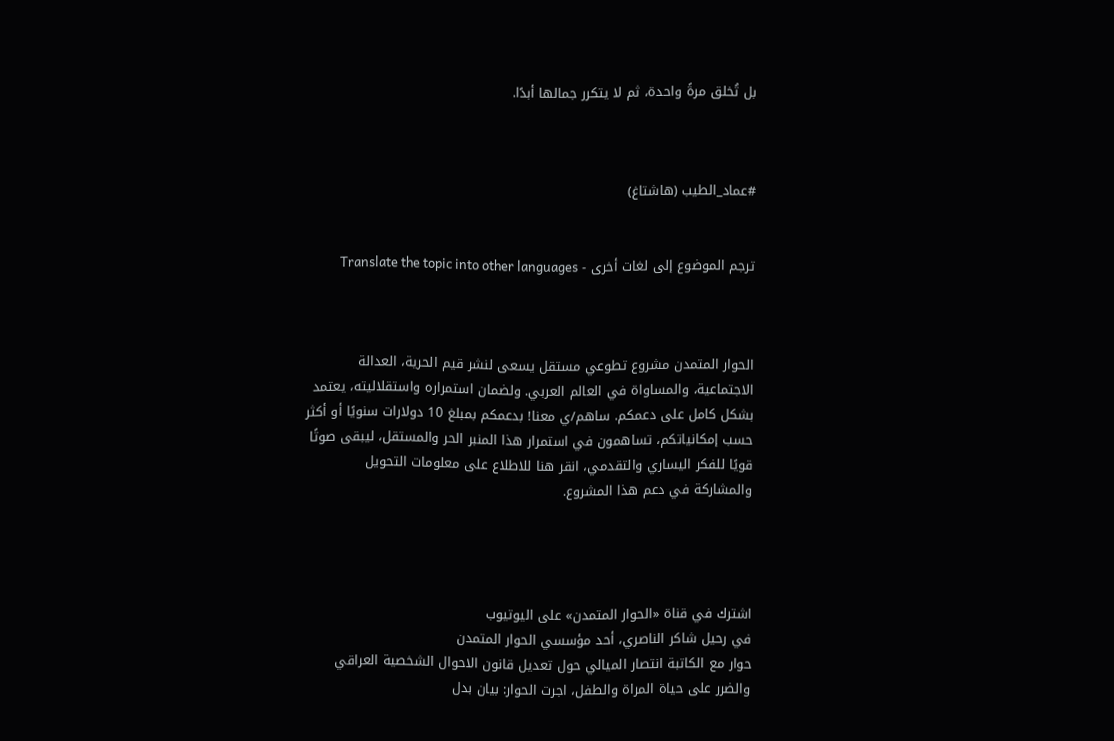بل تُخلق مرةً واحدة، ثم لا يتكرر جمالها أبدًا.



#عماد_الطيب (هاشتاغ)


ترجم الموضوع إلى لغات أخرى - Translate the topic into other languages



الحوار المتمدن مشروع تطوعي مستقل يسعى لنشر قيم الحرية، العدالة الاجتماعية، والمساواة في العالم العربي. ولضمان استمراره واستقلاليته، يعتمد بشكل كامل على دعمكم. ساهم/ي معنا! بدعمكم بمبلغ 10 دولارات سنويًا أو أكثر حسب إمكانياتكم، تساهمون في استمرار هذا المنبر الحر والمستقل، ليبقى صوتًا قويًا للفكر اليساري والتقدمي، انقر هنا للاطلاع على معلومات التحويل والمشاركة في دعم هذا المشروع.




اشترك في قناة «الحوار المتمدن» على اليوتيوب
في رحيل شاكر الناصري، أحد مؤسسي الحوار المتمدن
حوار مع الكاتبة انتصار الميالي حول تعديل قانون الاحوال الشخصية العراقي والضرر على حياة المراة والطفل، اجرت الحوار: بيان بدل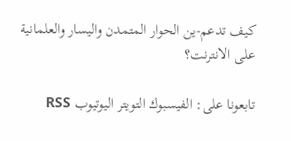كيف تدعم-ين الحوار المتمدن واليسار والعلمانية على الانترنت؟

تابعونا على: الفيسبوك التويتر اليوتيوب RSS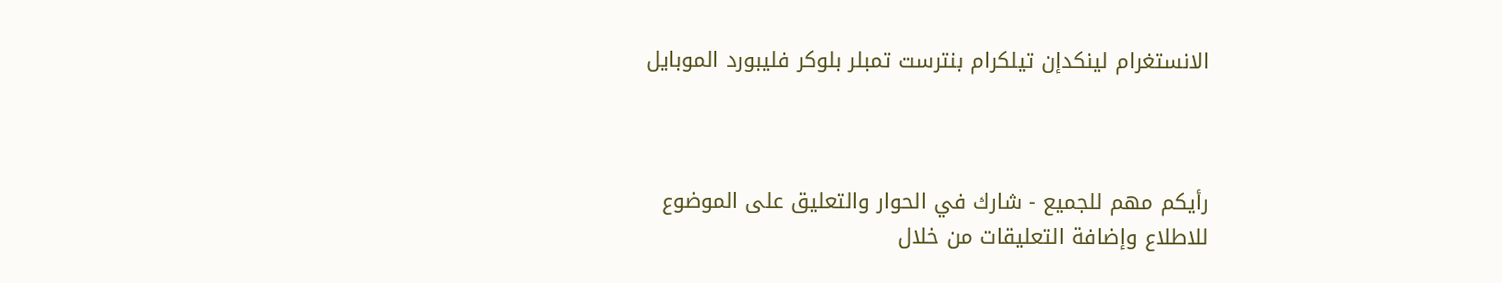الانستغرام لينكدإن تيلكرام بنترست تمبلر بلوكر فليبورد الموبايل



رأيكم مهم للجميع - شارك في الحوار والتعليق على الموضوع
للاطلاع وإضافة التعليقات من خلال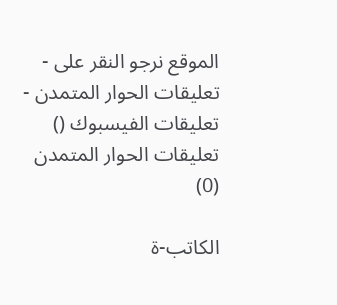الموقع نرجو النقر على - تعليقات الحوار المتمدن -
تعليقات الفيسبوك () تعليقات الحوار المتمدن (0)

الكاتب-ة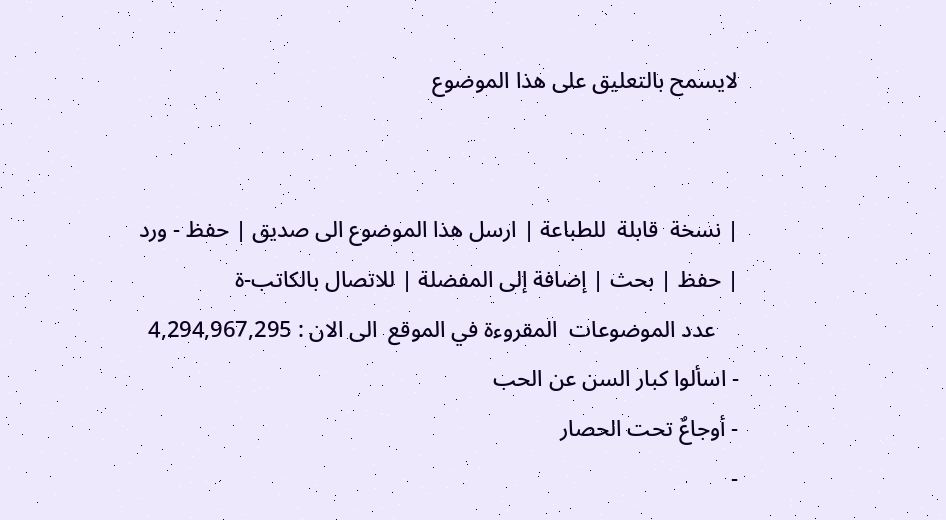لايسمح بالتعليق على هذا الموضوع


| نسخة  قابلة  للطباعة | ارسل هذا الموضوع الى صديق | حفظ - ورد
| حفظ | بحث | إضافة إلى المفضلة | للاتصال بالكاتب-ة
    عدد الموضوعات  المقروءة في الموقع  الى الان : 4,294,967,295
- اسألوا كبار السن عن الحب
- أوجاعٌ تحت الحصار
-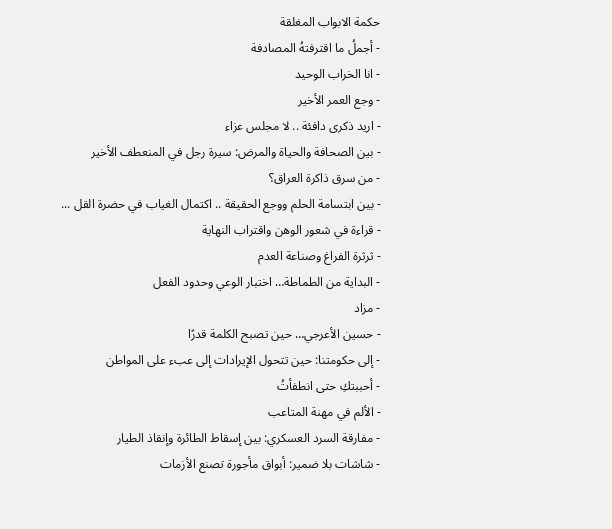حكمة الابواب المغلقة
- أجملُ ما اقترفتهُ المصادفة
- انا الخراب الوحيد
- وجع العمر الأخير
- اريد ذكرى دافئة .. لا مجلس عزاء
- بين الصحافة والحياة والمرض: سيرة رجل في المنعطف الأخير
- من سرق ذاكرة العراق؟
- بين ابتسامة الحلم ووجع الحقيقة .. اكتمال الغياب في حضرة القل ...
- قراءة في شعور الوهن واقتراب النهاية
- ثرثرة الفراغ وصناعة العدم
- البداية من الطماطة… اختبار الوعي وحدود الفعل
- مزاد
- حسين الأعرجي… حين تصبح الكلمة قدرًا
- إلى حكومتنا: حين تتحول الإيرادات إلى عبء على المواطن
- أحببتكِ حتى انطفأتُ
- الألم في مهنة المتاعب
- مفارقة السرد العسكري: بين إسقاط الطائرة وإنقاذ الطيار
- شاشات بلا ضمير: أبواق مأجورة تصنع الأزمات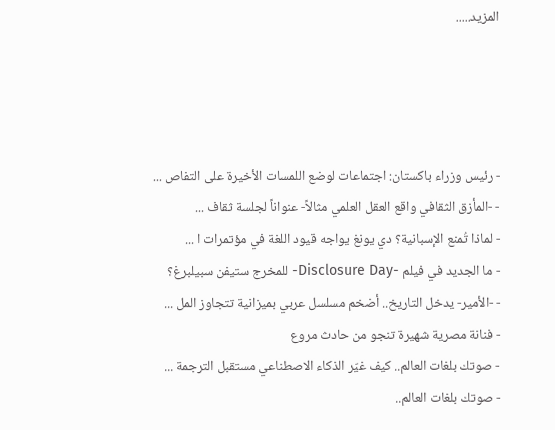المزيد.....




- رئيس وزراء باكستان: اجتماعات لوضع اللمسات الأخيرة على التفاص ...
- -المأزق الثقافي واقع العقل العلمي مثالاً- عنواناً لجلسة ثقاف ...
- لماذا تُمنع الإسبانية؟ دي يونغ يواجه قيود اللغة في مؤتمرات ا ...
- ما الجديد في فيلم -Disclosure Day- للمخرج ستيفن سبيلبرغ؟
- -الأمير- يدخل التاريخ.. أضخم مسلسل عربي بميزانية تتجاوز المل ...
- فنانة مصرية شهيرة تنجو من حادث مروع
- صوتك بلغات العالم.. كيف غيّر الذكاء الاصطناعي مستقبل الترجمة ...
- صوتك بلغات العالم..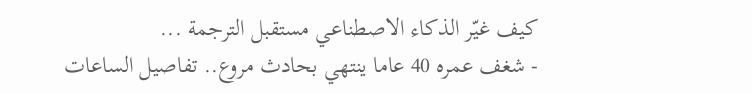كيف غيّر الذكاء الاصطناعي مستقبل الترجمة ...
- شغف عمره 40 عاما ينتهي بحادث مروع.. تفاصيل الساعات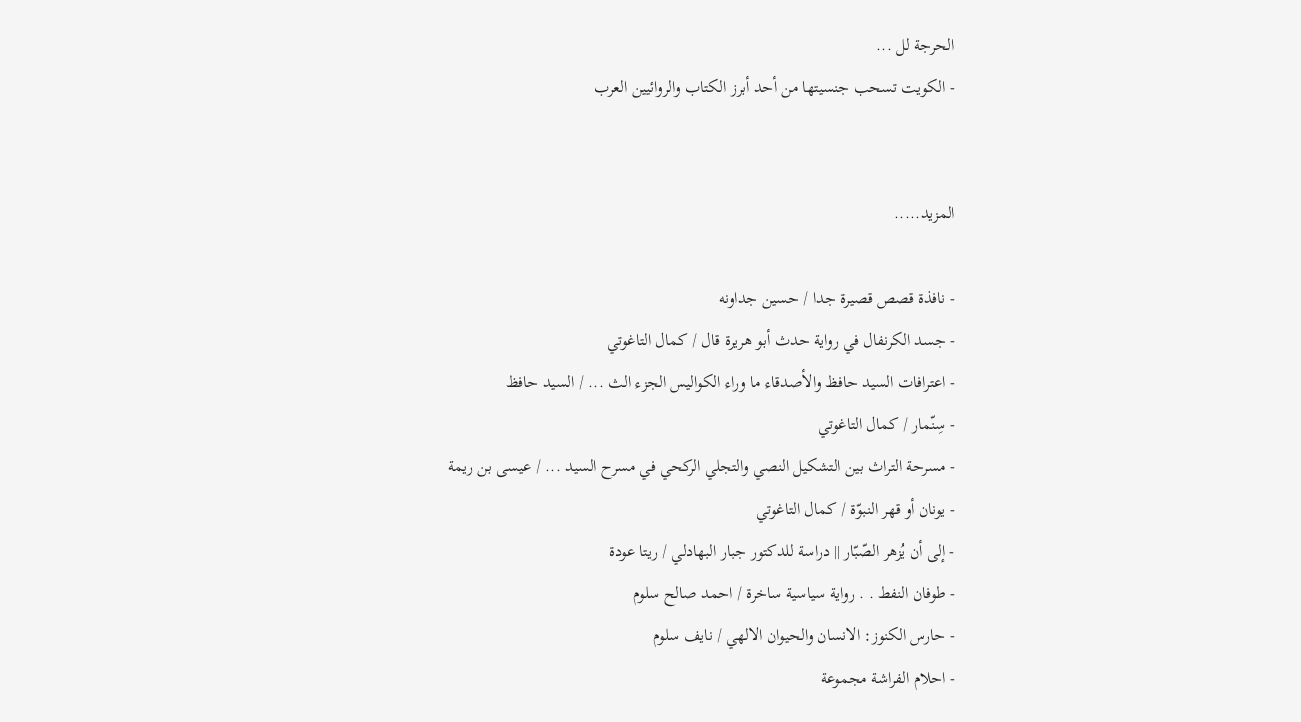الحرجة لل ...
- الكويت تسحب جنسيتها من أحد أبرز الكتاب والروائيين العرب


المزيد.....

- نافذة قصص قصيرة جدا / حسين جداونه
- جسد الكرنفال في رواية حدث أبو هريرة قال / كمال التاغوتي
- اعترافات السيد حافظ والأصدقاء ما وراء الكواليس الجزء الث ... / السيد حافظ
- سِنّمار / كمال التاغوتي
- مسرحة التراث بين التشكيل النصي والتجلي الركحي في مسرح السيد ... / عيسى بن ريمة
- يونان أو قهر النبوّة / كمال التاغوتي
- إلى أن يُزهر الصّبّار || دراسة للدكتور جبار البهادلي / ريتا عودة
- طوفان النفط . . رواية سياسية ساخرة / احمد صالح سلوم
- حارس الكنوز: الانسان والحيوان الالهي / نايف سلوم
- احلام الفراشة مجموعة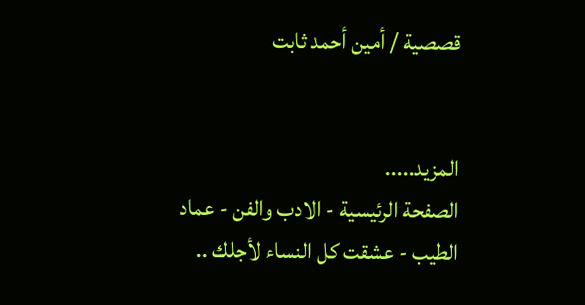قصصية / أمين أحمد ثابت


المزيد.....
الصفحة الرئيسية - الادب والفن - عماد الطيب - عشقت كل النساء لأجلك ..